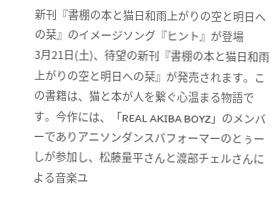新刊『書棚の本と猫日和雨上がりの空と明日への栞』のイメージソング『ヒント』が登場
3月21日(土)、待望の新刊『書棚の本と猫日和雨上がりの空と明日への栞』が発売されます。この書籍は、猫と本が人を繋ぐ心温まる物語です。今作には、「REAL AKIBA BOYZ」のメンバーでありアニソンダンスパフォーマーのとぅーしが参加し、松藤量平さんと渡部チェルさんによる音楽ユ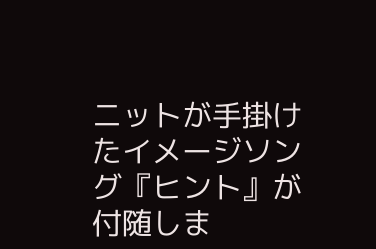ニットが手掛けたイメージソング『ヒント』が付随しま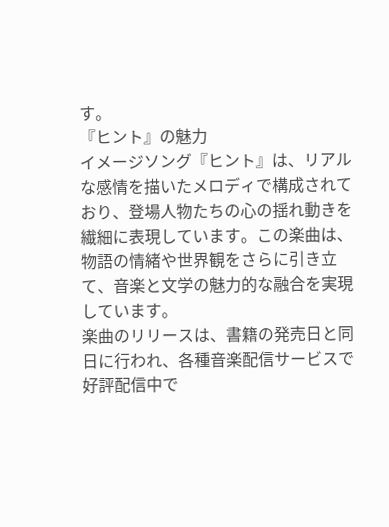す。
『ヒント』の魅力
イメージソング『ヒント』は、リアルな感情を描いたメロディで構成されており、登場人物たちの心の揺れ動きを繊細に表現しています。この楽曲は、物語の情緒や世界観をさらに引き立て、音楽と文学の魅力的な融合を実現しています。
楽曲のリリースは、書籍の発売日と同日に行われ、各種音楽配信サービスで好評配信中で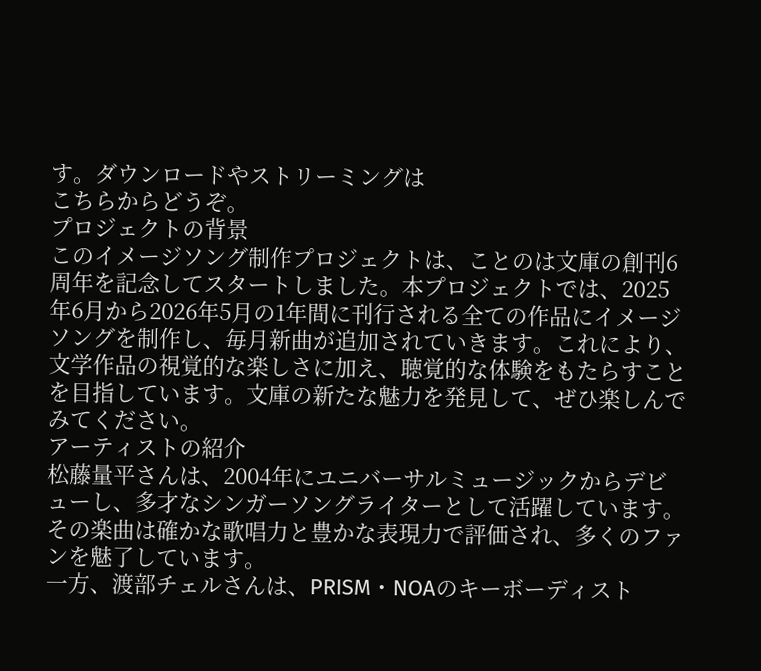す。ダウンロードやストリーミングは
こちらからどうぞ。
プロジェクトの背景
このイメージソング制作プロジェクトは、ことのは文庫の創刊6周年を記念してスタートしました。本プロジェクトでは、2025年6月から2026年5月の1年間に刊行される全ての作品にイメージソングを制作し、毎月新曲が追加されていきます。これにより、文学作品の視覚的な楽しさに加え、聴覚的な体験をもたらすことを目指しています。文庫の新たな魅力を発見して、ぜひ楽しんでみてください。
アーティストの紹介
松藤量平さんは、2004年にユニバーサルミュージックからデビューし、多才なシンガーソングライターとして活躍しています。その楽曲は確かな歌唱力と豊かな表現力で評価され、多くのファンを魅了しています。
一方、渡部チェルさんは、PRISM・NOAのキーボーディスト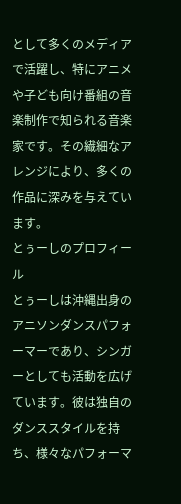として多くのメディアで活躍し、特にアニメや子ども向け番組の音楽制作で知られる音楽家です。その繊細なアレンジにより、多くの作品に深みを与えています。
とぅーしのプロフィール
とぅーしは沖縄出身のアニソンダンスパフォーマーであり、シンガーとしても活動を広げています。彼は独自のダンススタイルを持ち、様々なパフォーマ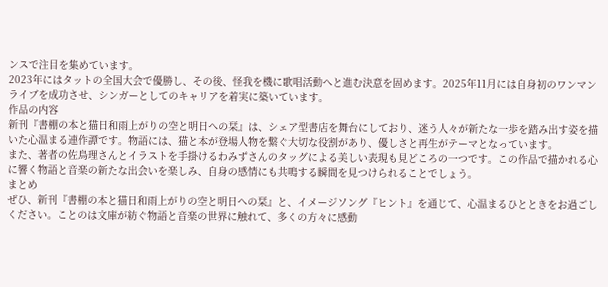ンスで注目を集めています。
2023年にはタットの全国大会で優勝し、その後、怪我を機に歌唱活動へと進む決意を固めます。2025年11月には自身初のワンマンライブを成功させ、シンガーとしてのキャリアを着実に築いています。
作品の内容
新刊『書棚の本と猫日和雨上がりの空と明日への栞』は、シェア型書店を舞台にしており、迷う人々が新たな一歩を踏み出す姿を描いた心温まる連作譚です。物語には、猫と本が登場人物を繋ぐ大切な役割があり、優しさと再生がテーマとなっています。
また、著者の佐鳥理さんとイラストを手掛けるわみずさんのタッグによる美しい表現も見どころの一つです。この作品で描かれる心に響く物語と音楽の新たな出会いを楽しみ、自身の感情にも共鳴する瞬間を見つけられることでしょう。
まとめ
ぜひ、新刊『書棚の本と猫日和雨上がりの空と明日への栞』と、イメージソング『ヒント』を通じて、心温まるひとときをお過ごしください。ことのは文庫が紡ぐ物語と音楽の世界に触れて、多くの方々に感動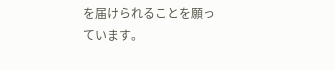を届けられることを願っています。